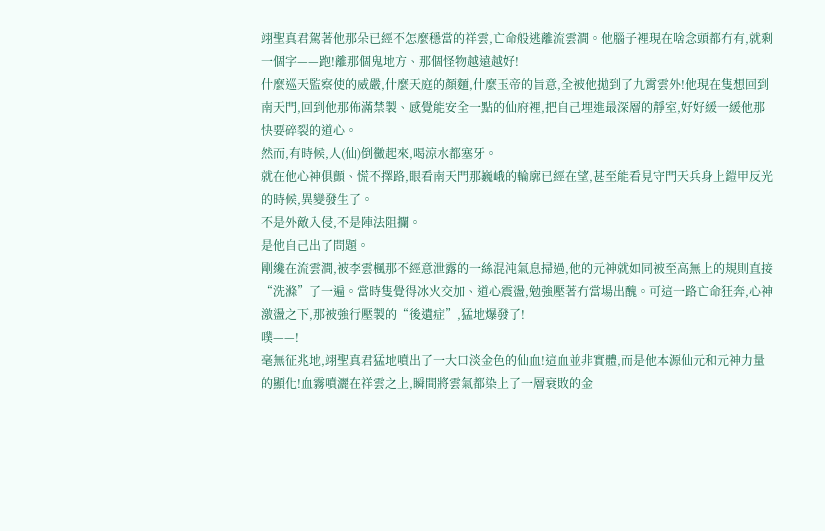翊聖真君駕著他那朵已經不怎麼穩當的祥雲,亡命般逃離流雲澗。他腦子裡現在啥念頭都冇有,就剩一個字——跑!離那個鬼地方、那個怪物越遠越好!
什麼巡天監察使的威嚴,什麼天庭的顏麵,什麼玉帝的旨意,全被他拋到了九霄雲外!他現在隻想回到南天門,回到他那佈滿禁製、感覺能安全一點的仙府裡,把自己埋進最深層的靜室,好好緩一緩他那快要碎裂的道心。
然而,有時候,人(仙)倒黴起來,喝涼水都塞牙。
就在他心神俱顫、慌不擇路,眼看南天門那巍峨的輪廓已經在望,甚至能看見守門天兵身上鎧甲反光的時候,異變發生了。
不是外敵入侵,不是陣法阻攔。
是他自己出了問題。
剛纔在流雲澗,被李雲楓那不經意泄露的一絲混沌氣息掃過,他的元神就如同被至高無上的規則直接“洗滌”了一遍。當時隻覺得冰火交加、道心震盪,勉強壓著冇當場出醜。可這一路亡命狂奔,心神激盪之下,那被強行壓製的“後遺症”,猛地爆發了!
噗——!
毫無征兆地,翊聖真君猛地噴出了一大口淡金色的仙血!這血並非實體,而是他本源仙元和元神力量的顯化!血霧噴灑在祥雲之上,瞬間將雲氣都染上了一層衰敗的金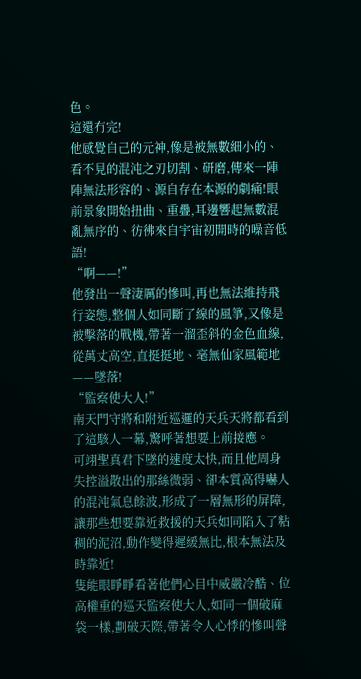色。
這還冇完!
他感覺自己的元神,像是被無數細小的、看不見的混沌之刃切割、研磨,傳來一陣陣無法形容的、源自存在本源的劇痛!眼前景象開始扭曲、重疊,耳邊響起無數混亂無序的、彷彿來自宇宙初開時的噪音低語!
“啊——!”
他發出一聲淒厲的慘叫,再也無法維持飛行姿態,整個人如同斷了線的風箏,又像是被擊落的戰機,帶著一溜歪斜的金色血線,從萬丈高空,直挺挺地、毫無仙家風範地——墜落!
“監察使大人!”
南天門守將和附近巡邏的天兵天將都看到了這駭人一幕,驚呼著想要上前接應。
可翊聖真君下墜的速度太快,而且他周身失控溢散出的那絲微弱、卻本質高得嚇人的混沌氣息餘波,形成了一層無形的屏障,讓那些想要靠近救援的天兵如同陷入了粘稠的泥沼,動作變得遲緩無比,根本無法及時靠近!
隻能眼睜睜看著他們心目中威嚴冷酷、位高權重的巡天監察使大人,如同一個破麻袋一樣,劃破天際,帶著令人心悸的慘叫聲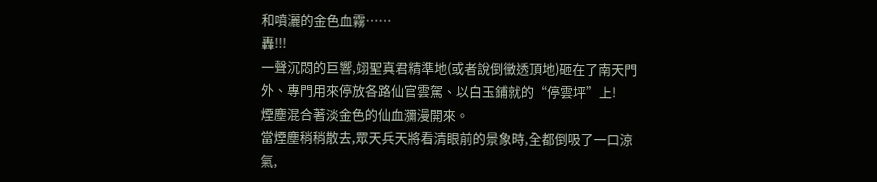和噴灑的金色血霧……
轟!!!
一聲沉悶的巨響,翊聖真君精準地(或者說倒黴透頂地)砸在了南天門外、專門用來停放各路仙官雲駕、以白玉鋪就的“停雲坪”上!
煙塵混合著淡金色的仙血瀰漫開來。
當煙塵稍稍散去,眾天兵天將看清眼前的景象時,全都倒吸了一口涼氣,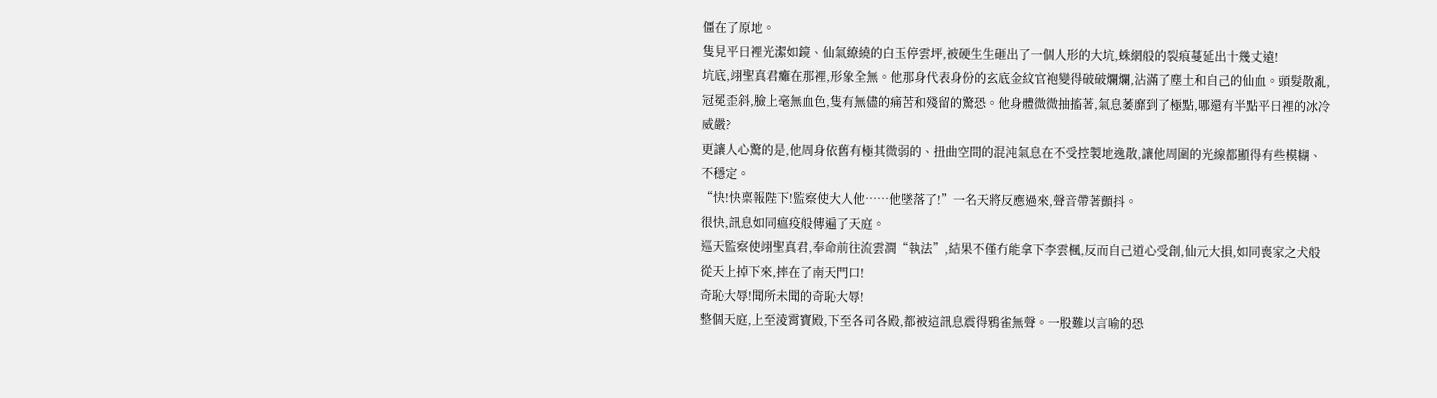僵在了原地。
隻見平日裡光潔如鏡、仙氣繚繞的白玉停雲坪,被硬生生砸出了一個人形的大坑,蛛網般的裂痕蔓延出十幾丈遠!
坑底,翊聖真君癱在那裡,形象全無。他那身代表身份的玄底金紋官袍變得破破爛爛,沾滿了塵土和自己的仙血。頭髮散亂,冠冕歪斜,臉上毫無血色,隻有無儘的痛苦和殘留的驚恐。他身體微微抽搐著,氣息萎靡到了極點,哪還有半點平日裡的冰冷威嚴?
更讓人心驚的是,他周身依舊有極其微弱的、扭曲空間的混沌氣息在不受控製地逸散,讓他周圍的光線都顯得有些模糊、不穩定。
“快!快稟報陛下!監察使大人他……他墜落了!”一名天將反應過來,聲音帶著顫抖。
很快,訊息如同瘟疫般傳遍了天庭。
巡天監察使翊聖真君,奉命前往流雲澗“執法”,結果不僅冇能拿下李雲楓,反而自己道心受創,仙元大損,如同喪家之犬般從天上掉下來,摔在了南天門口!
奇恥大辱!聞所未聞的奇恥大辱!
整個天庭,上至淩霄寶殿,下至各司各殿,都被這訊息震得鴉雀無聲。一股難以言喻的恐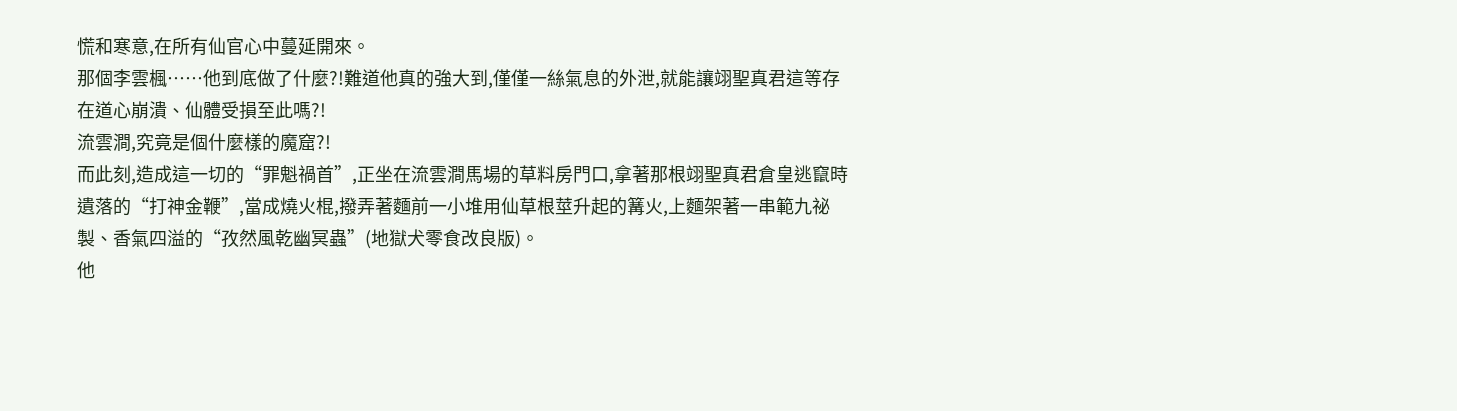慌和寒意,在所有仙官心中蔓延開來。
那個李雲楓……他到底做了什麼?!難道他真的強大到,僅僅一絲氣息的外泄,就能讓翊聖真君這等存在道心崩潰、仙體受損至此嗎?!
流雲澗,究竟是個什麼樣的魔窟?!
而此刻,造成這一切的“罪魁禍首”,正坐在流雲澗馬場的草料房門口,拿著那根翊聖真君倉皇逃竄時遺落的“打神金鞭”,當成燒火棍,撥弄著麵前一小堆用仙草根莖升起的篝火,上麵架著一串範九祕製、香氣四溢的“孜然風乾幽冥蟲”(地獄犬零食改良版)。
他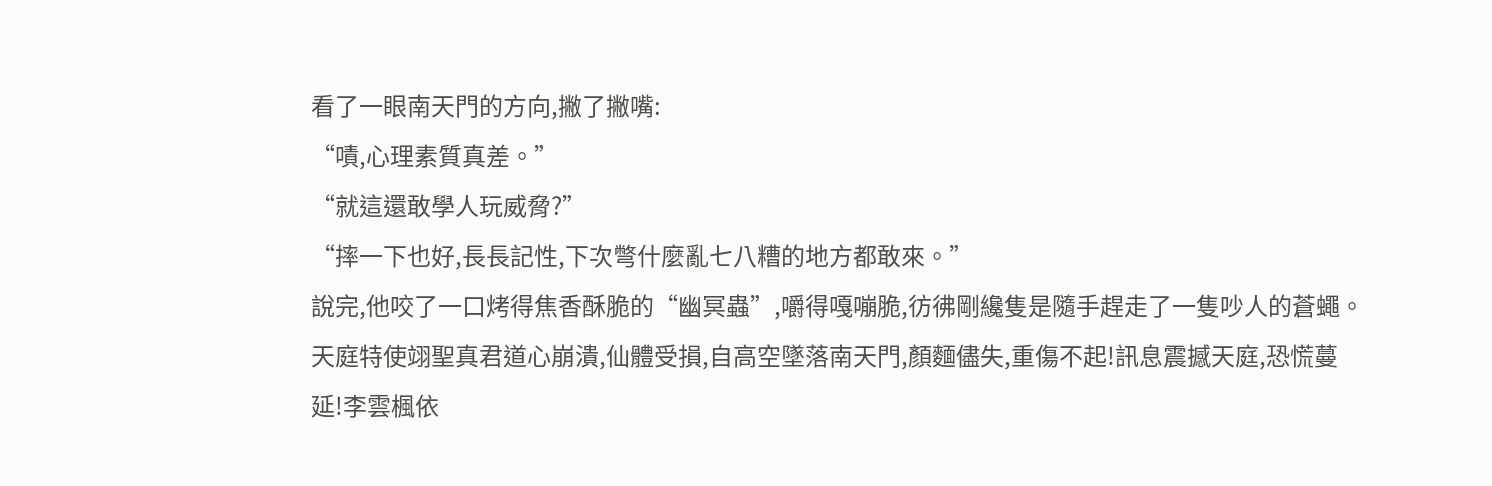看了一眼南天門的方向,撇了撇嘴:
“嘖,心理素質真差。”
“就這還敢學人玩威脅?”
“摔一下也好,長長記性,下次彆什麼亂七八糟的地方都敢來。”
說完,他咬了一口烤得焦香酥脆的“幽冥蟲”,嚼得嘎嘣脆,彷彿剛纔隻是隨手趕走了一隻吵人的蒼蠅。
天庭特使翊聖真君道心崩潰,仙體受損,自高空墜落南天門,顏麵儘失,重傷不起!訊息震撼天庭,恐慌蔓延!李雲楓依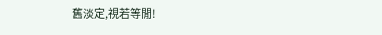舊淡定,視若等閒!